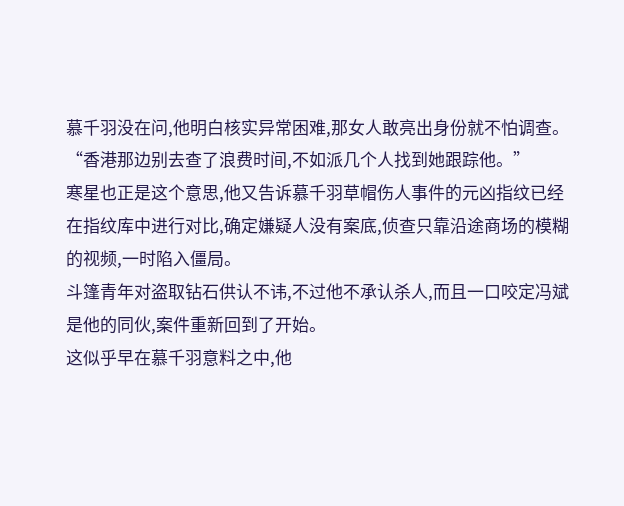慕千羽没在问,他明白核实异常困难,那女人敢亮出身份就不怕调查。
“香港那边别去查了浪费时间,不如派几个人找到她跟踪他。”
寒星也正是这个意思,他又告诉慕千羽草帽伤人事件的元凶指纹已经在指纹库中进行对比,确定嫌疑人没有案底,侦查只靠沿途商场的模糊的视频,一时陷入僵局。
斗篷青年对盗取钻石供认不讳,不过他不承认杀人,而且一口咬定冯斌是他的同伙,案件重新回到了开始。
这似乎早在慕千羽意料之中,他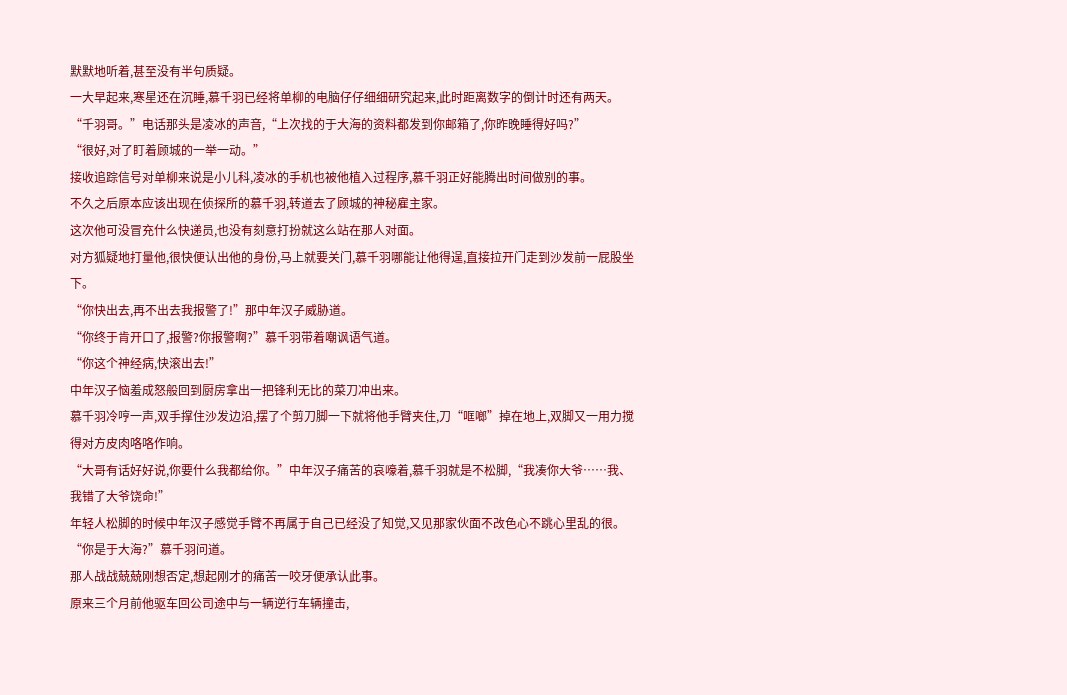默默地听着,甚至没有半句质疑。
一大早起来,寒星还在沉睡,慕千羽已经将单柳的电脑仔仔细细研究起来,此时距离数字的倒计时还有两天。
“千羽哥。”电话那头是凌冰的声音,“上次找的于大海的资料都发到你邮箱了,你昨晚睡得好吗?”
“很好,对了盯着顾城的一举一动。”
接收追踪信号对单柳来说是小儿科,凌冰的手机也被他植入过程序,慕千羽正好能腾出时间做别的事。
不久之后原本应该出现在侦探所的慕千羽,转道去了顾城的神秘雇主家。
这次他可没冒充什么快递员,也没有刻意打扮就这么站在那人对面。
对方狐疑地打量他,很快便认出他的身份,马上就要关门,慕千羽哪能让他得逞,直接拉开门走到沙发前一屁股坐下。
“你快出去,再不出去我报警了!”那中年汉子威胁道。
“你终于肯开口了,报警?你报警啊?”慕千羽带着嘲讽语气道。
“你这个神经病,快滚出去!”
中年汉子恼羞成怒般回到厨房拿出一把锋利无比的菜刀冲出来。
慕千羽冷哼一声,双手撑住沙发边沿,摆了个剪刀脚一下就将他手臂夹住,刀“哐啷”掉在地上,双脚又一用力搅得对方皮肉咯咯作响。
“大哥有话好好说,你要什么我都给你。”中年汉子痛苦的哀嚎着,慕千羽就是不松脚,“我凑你大爷……我、我错了大爷饶命!”
年轻人松脚的时候中年汉子感觉手臂不再属于自己已经没了知觉,又见那家伙面不改色心不跳心里乱的很。
“你是于大海?”慕千羽问道。
那人战战兢兢刚想否定,想起刚才的痛苦一咬牙便承认此事。
原来三个月前他驱车回公司途中与一辆逆行车辆撞击,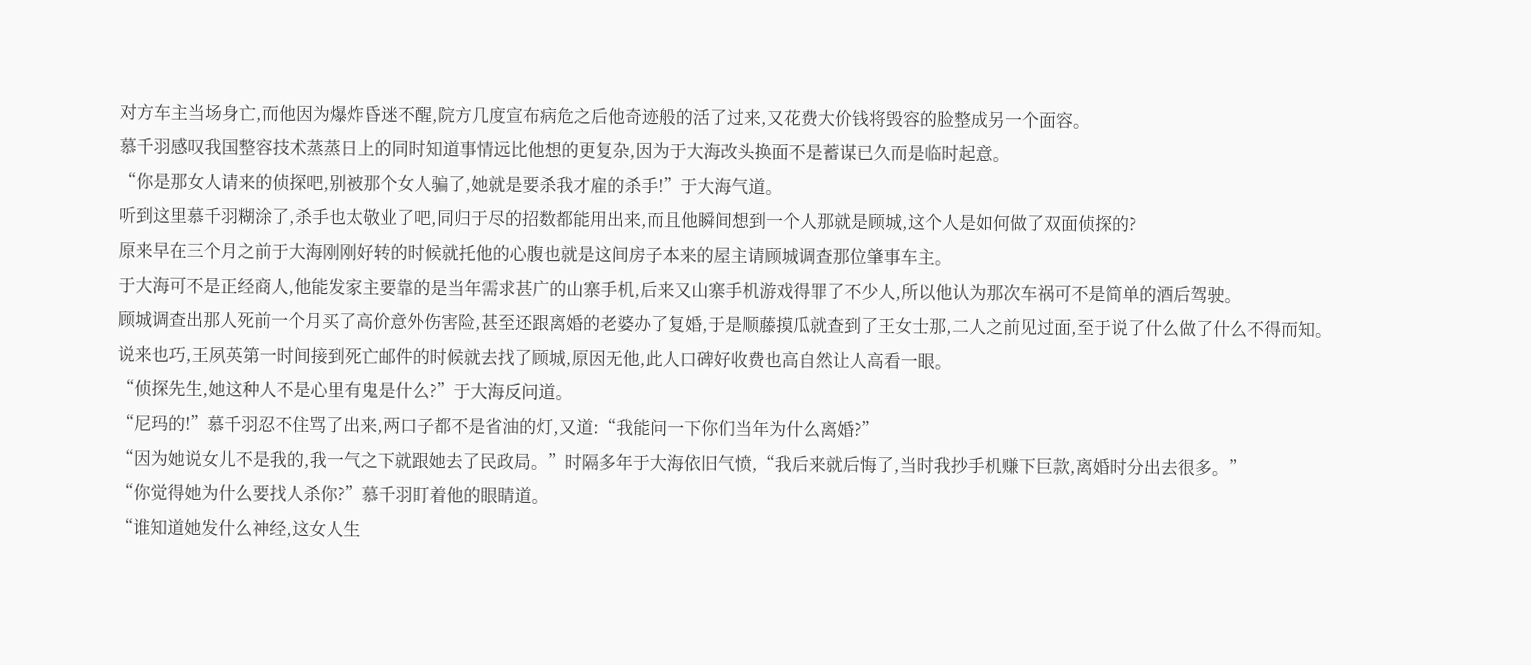对方车主当场身亡,而他因为爆炸昏迷不醒,院方几度宣布病危之后他奇迹般的活了过来,又花费大价钱将毁容的脸整成另一个面容。
慕千羽感叹我国整容技术蒸蒸日上的同时知道事情远比他想的更复杂,因为于大海改头换面不是蓄谋已久而是临时起意。
“你是那女人请来的侦探吧,别被那个女人骗了,她就是要杀我才雇的杀手!”于大海气道。
听到这里慕千羽糊涂了,杀手也太敬业了吧,同归于尽的招数都能用出来,而且他瞬间想到一个人那就是顾城,这个人是如何做了双面侦探的?
原来早在三个月之前于大海刚刚好转的时候就托他的心腹也就是这间房子本来的屋主请顾城调查那位肇事车主。
于大海可不是正经商人,他能发家主要靠的是当年需求甚广的山寨手机,后来又山寨手机游戏得罪了不少人,所以他认为那次车祸可不是简单的酒后驾驶。
顾城调查出那人死前一个月买了高价意外伤害险,甚至还跟离婚的老婆办了复婚,于是顺藤摸瓜就查到了王女士那,二人之前见过面,至于说了什么做了什么不得而知。
说来也巧,王夙英第一时间接到死亡邮件的时候就去找了顾城,原因无他,此人口碑好收费也高自然让人高看一眼。
“侦探先生,她这种人不是心里有鬼是什么?”于大海反问道。
“尼玛的!”慕千羽忍不住骂了出来,两口子都不是省油的灯,又道:“我能问一下你们当年为什么离婚?”
“因为她说女儿不是我的,我一气之下就跟她去了民政局。”时隔多年于大海依旧气愤,“我后来就后悔了,当时我抄手机赚下巨款,离婚时分出去很多。”
“你觉得她为什么要找人杀你?”慕千羽盯着他的眼睛道。
“谁知道她发什么神经,这女人生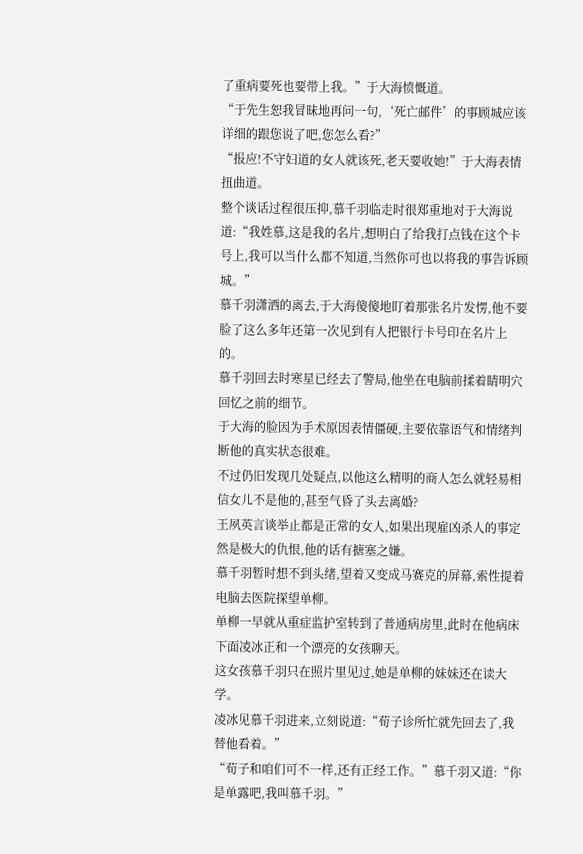了重病要死也要带上我。”于大海愤慨道。
“于先生恕我冒昧地再问一句,‘死亡邮件’的事顾城应该详细的跟您说了吧,您怎么看?”
“报应!不守妇道的女人就该死,老天要收她!”于大海表情扭曲道。
整个谈话过程很压抑,慕千羽临走时很郑重地对于大海说道:“我姓慕,这是我的名片,想明白了给我打点钱在这个卡号上,我可以当什么都不知道,当然你可也以将我的事告诉顾城。”
慕千羽潇洒的离去,于大海傻傻地盯着那张名片发愣,他不要脸了这么多年还第一次见到有人把银行卡号印在名片上的。
慕千羽回去时寒星已经去了警局,他坐在电脑前揉着睛明穴回忆之前的细节。
于大海的脸因为手术原因表情僵硬,主要依靠语气和情绪判断他的真实状态很难。
不过仍旧发现几处疑点,以他这么精明的商人怎么就轻易相信女儿不是他的,甚至气昏了头去离婚?
王夙英言谈举止都是正常的女人,如果出现雇凶杀人的事定然是极大的仇恨,他的话有搪塞之嫌。
慕千羽暂时想不到头绪,望着又变成马赛克的屏幕,索性提着电脑去医院探望单柳。
单柳一早就从重症监护室转到了普通病房里,此时在他病床下面凌冰正和一个漂亮的女孩聊天。
这女孩慕千羽只在照片里见过,她是单柳的妹妹还在读大学。
凌冰见慕千羽进来,立刻说道:“荀子诊所忙就先回去了,我替他看着。”
“荀子和咱们可不一样,还有正经工作。”慕千羽又道:“你是单露吧,我叫慕千羽。”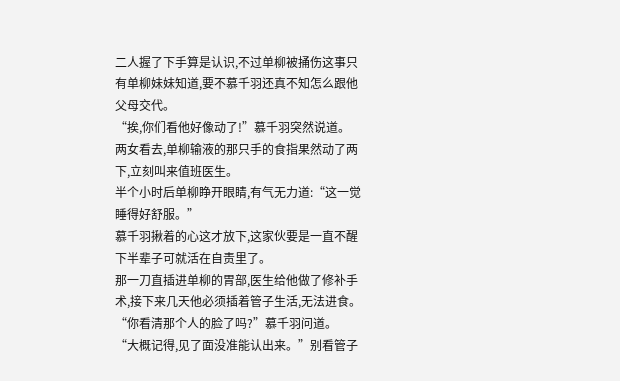二人握了下手算是认识,不过单柳被捅伤这事只有单柳妹妹知道,要不慕千羽还真不知怎么跟他父母交代。
“挨,你们看他好像动了!”慕千羽突然说道。
两女看去,单柳输液的那只手的食指果然动了两下,立刻叫来值班医生。
半个小时后单柳睁开眼睛,有气无力道:“这一觉睡得好舒服。”
慕千羽揪着的心这才放下,这家伙要是一直不醒下半辈子可就活在自责里了。
那一刀直插进单柳的胃部,医生给他做了修补手术,接下来几天他必须插着管子生活,无法进食。
“你看清那个人的脸了吗?”慕千羽问道。
“大概记得,见了面没准能认出来。”别看管子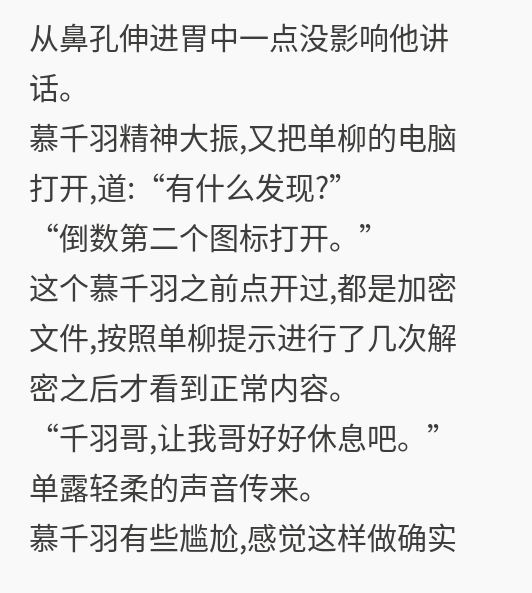从鼻孔伸进胃中一点没影响他讲话。
慕千羽精神大振,又把单柳的电脑打开,道:“有什么发现?”
“倒数第二个图标打开。”
这个慕千羽之前点开过,都是加密文件,按照单柳提示进行了几次解密之后才看到正常内容。
“千羽哥,让我哥好好休息吧。”单露轻柔的声音传来。
慕千羽有些尴尬,感觉这样做确实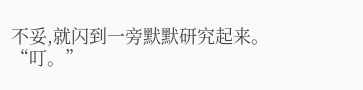不妥,就闪到一旁默默研究起来。
“叮。”